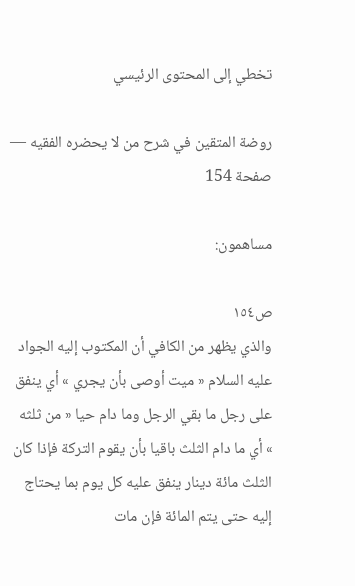تخطي إلى المحتوى الرئيسي

روضة المتقين في شرح من لا يحضره الفقيه — صفحة 154

مساهمون:

ص١٥٤
والذي يظهر من الكافي أن المكتوب إليه الجواد عليه السلام « ميت أوصى بأن يجري » أي ينفق على رجل ما بقي الرجل وما دام حيا « من ثلثه » أي ما دام الثلث باقيا بأن يقوم التركة فإذا كان الثلث مائة دينار ينفق عليه كل يوم بما يحتاج إليه حتى يتم المائة فإن مات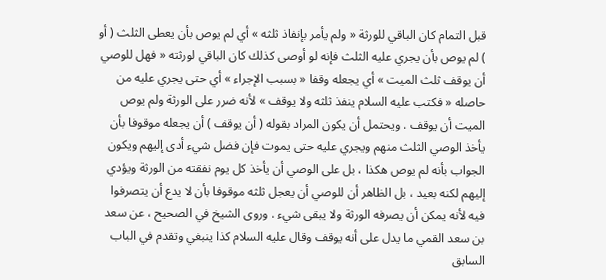قبل التمام كان الباقي للورثة « ولم يأمر بإنفاذ ثلثه » أي لم يوص بأن يعطى الثلث ( أو ) لم يوص بأن يجري عليه الثلث فإنه لو أوصى كذلك كان الباقي لورثته « فهل للوصي أن يوقف ثلث الميت » أي يجعله وقفا « بسبب الإجراء » أي حتى يجري عليه من حاصله « فكتب عليه السلام ينفذ ثلثه ولا يوقف » لأنه ضرر على الورثة ولم يوص الميت أن يوقف . ويحتمل أن يكون المراد بقوله ( أن يوقف ) أن يجعله موقوفا بأن يأخذ الوصي الثلث منهم ويجري عليه حتى يموت فإن فضل شيء أدى إليهم ويكون الجواب بأنه لم يوص هكذا ، بل على الوصي أن يأخذ كل يوم نفقته من الورثة ويؤدي إليهم لكنه بعيد ، بل الظاهر أن للوصي أن يعجل ثلثه موقوفا بأن لا يدع أن يتصرفوا فيه لأنه يمكن أن يصرفه الورثة ولا يبقى شيء . وروى الشيخ في الصحيح ، عن سعد بن سعد القمي ما يدل على أنه يوقف وقال عليه السلام كذا ينبغي وتقدم في الباب السابق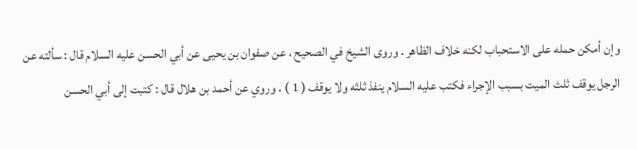وإن أمكن حمله على الاستحباب لكنه خلاف الظاهر . وروى الشيخ في الصحيح ، عن صفوان بن يحيى عن أبي الحسن عليه السلام قال : سألته عن الرجل يوقف ثلث الميت بسبب الإجراء فكتب عليه السلام ينفذ ثلثه ولا يوقف ( 1 ) . وروي عن أحمد بن هلال قال : كتبت إلى أبي الحسن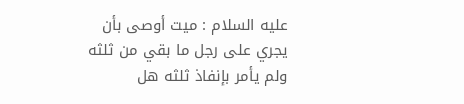عليه السلام : ميت أوصى بأن يجري على رجل ما بقي من ثلثه ولم يأمر بإنفاذ ثلثه هل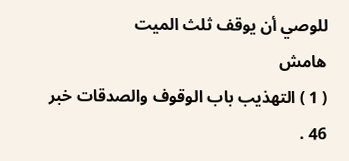للوصي أن يوقف ثلث الميت
هامش
( 1 ) التهذيب باب الوقوف والصدقات خبر 46 .